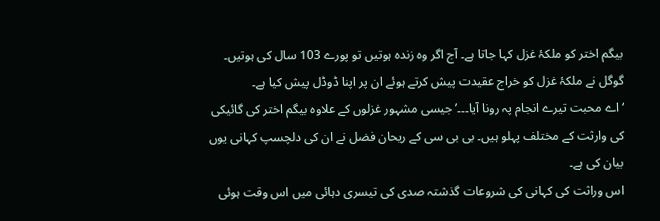بیگم اختر کو ملکۂ غزل کہا جاتا ہے۔ آج اگر وہ زندہ ہوتیں تو پورے 103 سال کی ہوتیں۔ گوگل نے ملکۂ غزل کو خراج عقیدت پیش کرتے ہوئے ان پر اپنا ڈوڈل پیش کیا ہے۔
‘اے محبت تیرے انجام پہ رونا آیا۔۔۔’ جیسی مشہور غزلوں کے علاوہ بیگم اختر کی گائیکی کی وارثت کے مختلف پہلو ہیں۔ بی بی سی کے ریحان فضل نے ان کی دلچسپ کہانی یوں بیان کی ہے۔
اس وراثت کی کہانی کی شروعات گذشتہ صدی کی تیسری دہائی میں اس وقت ہوئی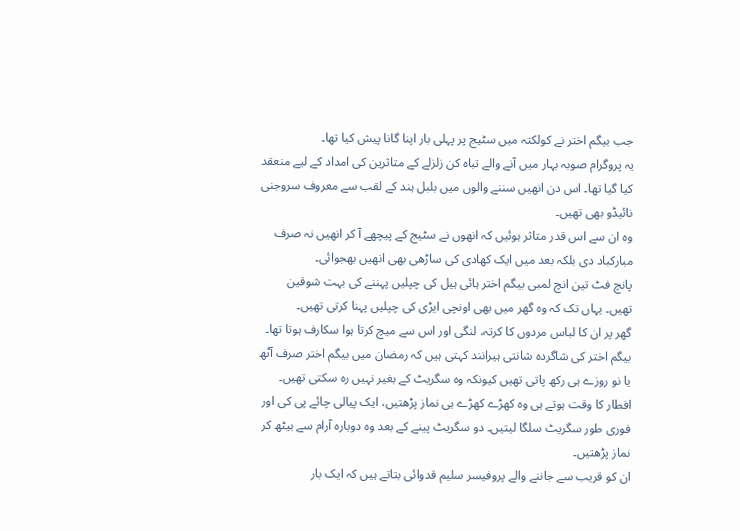جب بیگم اختر نے کولکتہ میں سٹیج پر پہلی بار اپنا گانا پیش کیا تھا۔
یہ پروگرام صوبہ بہار میں آنے والے تباہ کن زلزلے کے متاثرین کی امداد کے لیے منعقد کیا گیا تھا۔ اس دن انھیں سننے والوں میں بلبل ہند کے لقب سے معروف سروجنی نائیڈو بھی تھیں۔
وہ ان سے اس قدر متاثر ہوئیں کہ انھوں نے سٹیج کے پیچھے آ کر انھیں نہ صرف مبارکباد دی بلکہ بعد میں ایک کھادی کی ساڑھی بھی انھیں بھجوائی۔
پانچ فٹ تین انچ لمبی بیگم اختر ہائی ہیل کی چپلیں پہننے کی بہت شوقین تھیں۔ یہاں تک کہ وہ گھر میں بھی اونچی ایڑی کی چپلیں پہنا کرتی تھیں۔
گھر پر ان کا لباس مردوں کا کرتہ، لنگی اور اس سے میچ کرتا ہوا سکارف ہوتا تھا۔
بیگم اختر کی شاگردہ شانتی ہیرانند کہتی ہیں کہ رمضان میں بیگم اختر صرف آٹھ یا نو روزے ہی رکھ پاتی تھیں کیونکہ وہ سگریٹ کے بغیر نہیں رہ سکتی تھیں۔
افطار کا وقت ہوتے ہی وہ کھڑے کھڑے ہی نماز پڑھتيں، ایک پیالی چائے پی کی اور فوری طور سگریٹ سلگا لیتیں۔ دو سگریٹ پینے کے بعد وہ دوبارہ آرام سے بیٹھ کر نماز پڑھتيں۔
ان کو قریب سے جاننے والے پروفیسر سلیم قدوائی بتاتے ہیں کہ ایک بار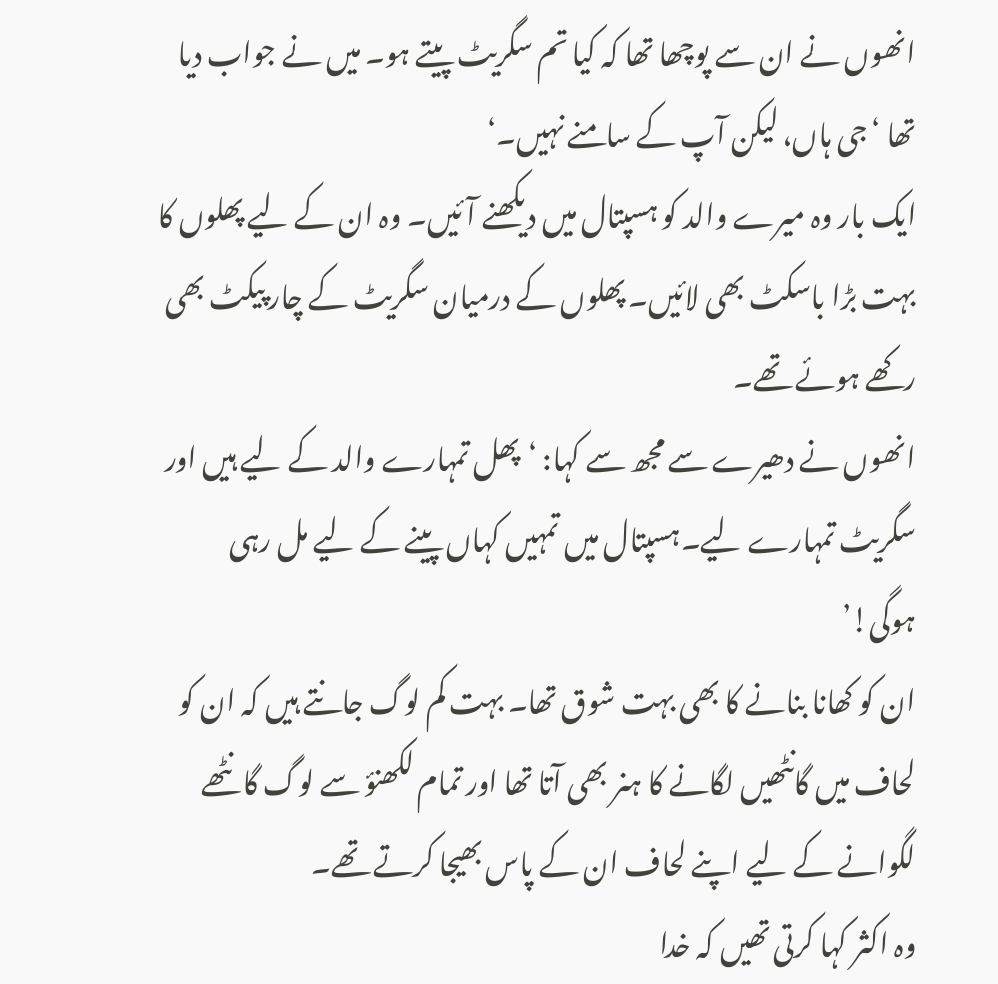انھوں نے ان سے پوچھا تھا کہ کیا تم سگریٹ پیتے ہو۔ میں نے جواب دیا تھا ‘جی ہاں، لیکن آپ کے سامنے نہیں۔‘
ایک بار وہ میرے والد کو ہسپتال میں دیکھنے آئیں۔ وہ ان کے لیے پھلوں کا بہت بڑا باسکٹ بھی لائیں۔ پھلوں کے درمیان سگریٹ کے چار پیکٹ بھی رکھے ہوئے تھے۔
انھوں نے دھیرے سے مجھ سے کہا: ‘پھل تمہارے والد کے لیے ہیں اور سگریٹ تمہارے لیے۔ہسپتال میں تمہیں کہاں پینے کے لیے مل رہی ہوگی!’
ان کو کھانا بنانے کا بھی بہت شوق تھا۔ بہت کم لوگ جانتے ہیں کہ ان کو لحاف میں گانٹھیں لگانے کا ہنر بھی آتا تھا اور تمام لکھنؤ سے لوگ گانٹھے لگوانے کے لیے اپنے لحاف ان کے پاس بھیجا کرتے تھے۔
وہ اکثر کہا کرتی تھیں کہ خدا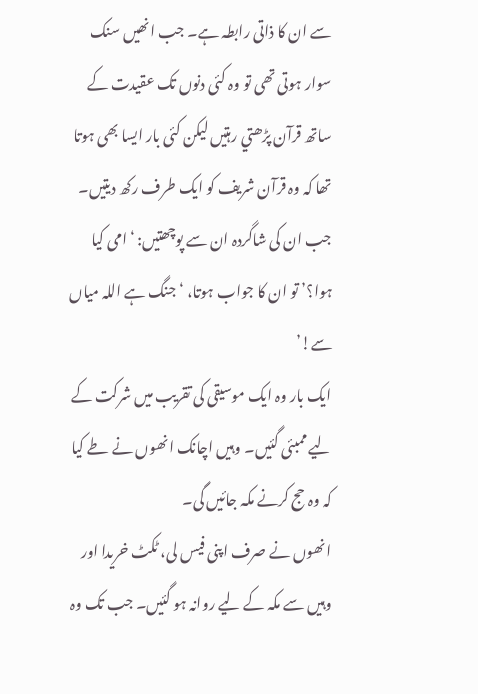سے ان کا ذاتی رابطہ ہے۔ جب انھیں سنک سوار ہوتی تھی تو وہ کئی دنوں تک عقیدت کے ساتھ قرآن پڑھتي رہتیں لیکن کئی بار ایسا بھی ہوتا تھا کہ وہ قرآن شریف کو ایک طرف رکھ دیتیں۔
جب ان کی شاگردہ ان سے پوچھتيں: ‘امی کیا ہوا؟’ تو ان کا جواب ہوتا، ‘جنگ ہے اللہ میاں سے!’
ایک بار وہ ایک موسیقی کی تقریب میں شرکت کے لیے ممبئی گئیں۔ وہیں اچانک انھوں نے طے کیا کہ وہ حج کرنے مکہ جائیں گی۔
انھوں نے صرف اپنی فیس لی، ٹکٹ خریدا اور وہیں سے مکہ کے لیے روانہ ہو گئیں۔ جب تک وہ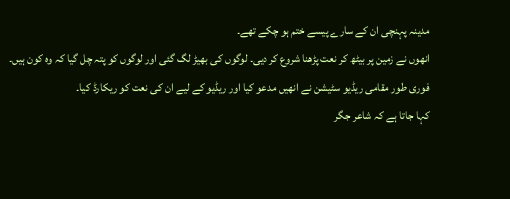مدینہ پہنچی ان کے سارے پیسے ختم ہو چکے تھے۔
انھوں نے زمین پر بیٹھ کر نعت پڑھنا شروع کر دیی۔ لوگوں کی بھیڑ لگ گئی اور لوگوں کو پتہ چل گیا کہ وہ کون ہیں۔
فوری طور مقامی ریڈیو سٹیشن نے انھیں مدعو کیا اور ریڈیو کے لیے ان کی نعت کو ریکارڈ کیا۔
کہا جاتا ہے کہ شاعر جگر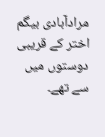مرادآبادی بیگم اختر کے قریبی دوستوں میں سے تھے۔